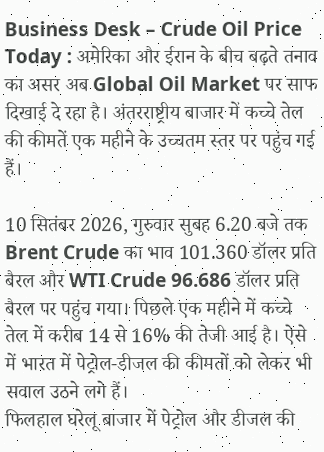Business Desk – Crude Oil Price Today : अमेरिका और ईरान के बीच बढ़ते तनाव का असर अब Global Oil Market पर साफ दिखाई दे रहा है। अंतरराष्ट्रीय बाजार में कच्चे तेल की कीमतें एक महीने के उच्चतम स्तर पर पहुंच गई हैं।

10 सितंबर 2026, गुरुवार सुबह 6.20 बजे तक Brent Crude का भाव 101.360 डॉलर प्रति बैरल और WTI Crude 96.686 डॉलर प्रति बैरल पर पहुंच गया। पिछले एक महीने में कच्चे तेल में करीब 14 से 16% की तेजी आई है। ऐसे में भारत में पेट्रोल-डीजल की कीमतों को लेकर भी सवाल उठने लगे हैं।
फिलहाल घरेलू बाजार में पेट्रोल और डीजल की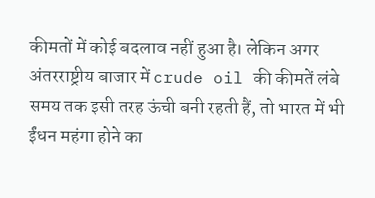कीमतों में कोई बदलाव नहीं हुआ है। लेकिन अगर अंतरराष्ट्रीय बाजार में crude oil की कीमतें लंबे समय तक इसी तरह ऊंची बनी रहती हैं, तो भारत में भी ईंधन महंगा होने का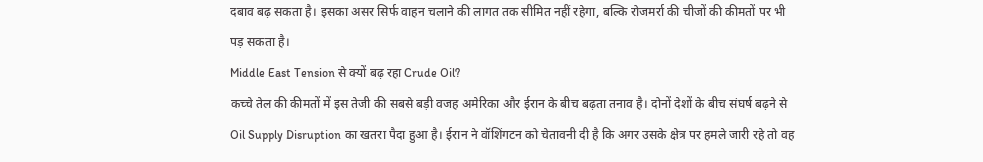दबाव बढ़ सकता है। इसका असर सिर्फ वाहन चलाने की लागत तक सीमित नहीं रहेगा, बल्कि रोजमर्रा की चीजों की कीमतों पर भी पड़ सकता है।
Middle East Tension से क्यों बढ़ रहा Crude Oil?
कच्चे तेल की कीमतों में इस तेजी की सबसे बड़ी वजह अमेरिका और ईरान के बीच बढ़ता तनाव है। दोनों देशों के बीच संघर्ष बढ़ने से Oil Supply Disruption का खतरा पैदा हुआ है। ईरान ने वॉशिंगटन को चेतावनी दी है कि अगर उसके क्षेत्र पर हमले जारी रहे तो वह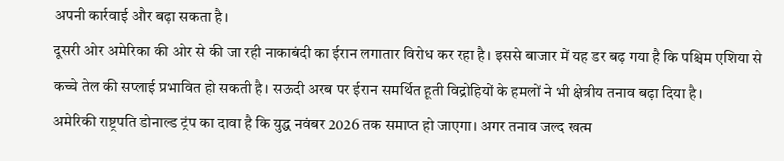अपनी कार्रवाई और बढ़ा सकता है।
दूसरी ओर अमेरिका की ओर से की जा रही नाकाबंदी का ईरान लगातार विरोध कर रहा है। इससे बाजार में यह डर बढ़ गया है कि पश्चिम एशिया से कच्चे तेल की सप्लाई प्रभावित हो सकती है। सऊदी अरब पर ईरान समर्थित हूती विद्रोहियों के हमलों ने भी क्षेत्रीय तनाव बढ़ा दिया है।
अमेरिकी राष्ट्रपति डोनाल्ड ट्रंप का दावा है कि युद्ध नवंबर 2026 तक समाप्त हो जाएगा। अगर तनाव जल्द खत्म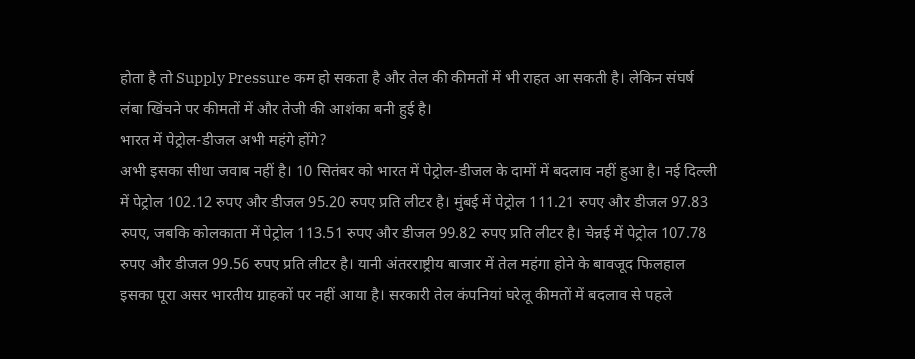होता है तो Supply Pressure कम हो सकता है और तेल की कीमतों में भी राहत आ सकती है। लेकिन संघर्ष लंबा खिंचने पर कीमतों में और तेजी की आशंका बनी हुई है।
भारत में पेट्रोल-डीजल अभी महंगे होंगे?
अभी इसका सीधा जवाब नहीं है। 10 सितंबर को भारत में पेट्रोल-डीजल के दामों में बदलाव नहीं हुआ है। नई दिल्ली में पेट्रोल 102.12 रुपए और डीजल 95.20 रुपए प्रति लीटर है। मुंबई में पेट्रोल 111.21 रुपए और डीजल 97.83 रुपए, जबकि कोलकाता में पेट्रोल 113.51 रुपए और डीजल 99.82 रुपए प्रति लीटर है। चेन्नई में पेट्रोल 107.78 रुपए और डीजल 99.56 रुपए प्रति लीटर है। यानी अंतरराष्ट्रीय बाजार में तेल महंगा होने के बावजूद फिलहाल इसका पूरा असर भारतीय ग्राहकों पर नहीं आया है। सरकारी तेल कंपनियां घरेलू कीमतों में बदलाव से पहले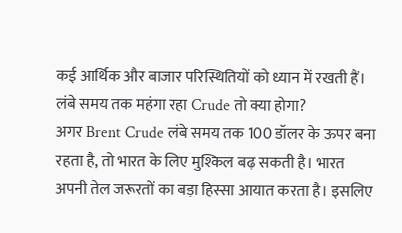कई आर्थिक और बाजार परिस्थितियों को ध्यान में रखती हैं।
लंबे समय तक महंगा रहा Crude तो क्या होगा?
अगर Brent Crude लंबे समय तक 100 डॉलर के ऊपर बना रहता है, तो भारत के लिए मुश्किल बढ़ सकती है। भारत अपनी तेल जरूरतों का बड़ा हिस्सा आयात करता है। इसलिए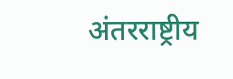अंतरराष्ट्रीय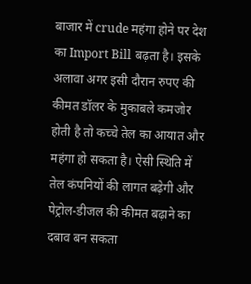बाजार में crude महंगा होने पर देश का Import Bill बढ़ता है। इसके अलावा अगर इसी दौरान रुपए की कीमत डॉलर के मुकाबले कमजोर होती है तो कच्चे तेल का आयात और महंगा हो सकता है। ऐसी स्थिति में तेल कंपनियों की लागत बढ़ेगी और पेट्रोल-डीजल की कीमत बढ़ाने का दबाव बन सकता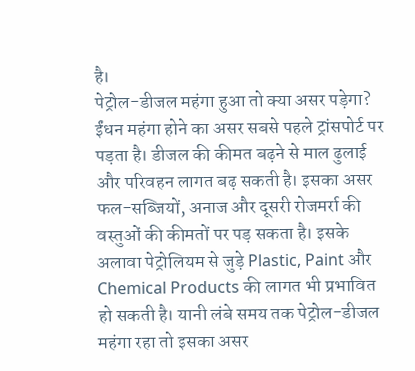है।
पेट्रोल-डीजल महंगा हुआ तो क्या असर पड़ेगा?
ईंधन महंगा होने का असर सबसे पहले ट्रांसपोर्ट पर पड़ता है। डीजल की कीमत बढ़ने से माल ढुलाई और परिवहन लागत बढ़ सकती है। इसका असर फल-सब्जियों, अनाज और दूसरी रोजमर्रा की वस्तुओं की कीमतों पर पड़ सकता है। इसके अलावा पेट्रोलियम से जुड़े Plastic, Paint और Chemical Products की लागत भी प्रभावित हो सकती है। यानी लंबे समय तक पेट्रोल-डीजल महंगा रहा तो इसका असर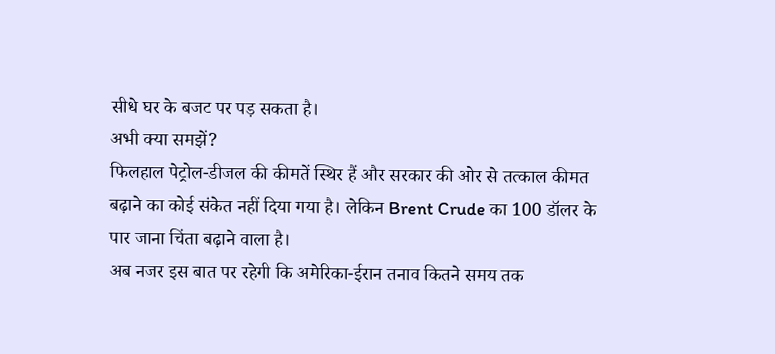सीधे घर के बजट पर पड़ सकता है।
अभी क्या समझें?
फिलहाल पेट्रोल-डीजल की कीमतें स्थिर हैं और सरकार की ओर से तत्काल कीमत बढ़ाने का कोई संकेत नहीं दिया गया है। लेकिन Brent Crude का 100 डॉलर के पार जाना चिंता बढ़ाने वाला है।
अब नजर इस बात पर रहेगी कि अमेरिका-ईरान तनाव कितने समय तक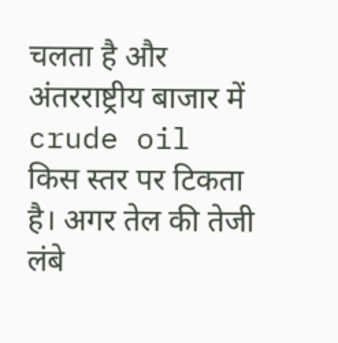चलता है और अंतरराष्ट्रीय बाजार में crude oil किस स्तर पर टिकता है। अगर तेल की तेजी लंबे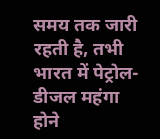समय तक जारी रहती है, तभी भारत में पेट्रोल-डीजल महंगा होने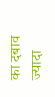का दबाव ज्यादा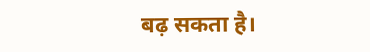बढ़ सकता है।